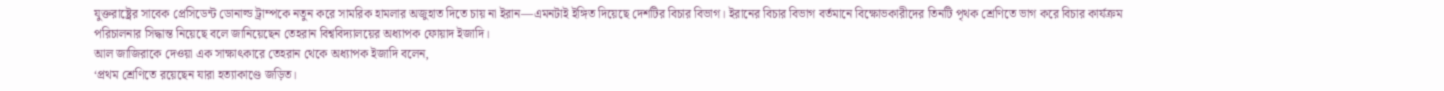যুক্তরাষ্ট্রের সাবেক প্রেসিডেন্ট ডোনাল্ড ট্রাম্পকে নতুন করে সামরিক হামলার অজুহাত দিতে চায় না ইরান—এমনটাই ইঙ্গিত দিয়েছে দেশটির বিচার বিভাগ। ইরানের বিচার বিভাগ বর্তমানে বিক্ষোভকারীদের তিনটি পৃথক শ্রেণিতে ভাগ করে বিচার কার্যক্রম পরিচালনার সিদ্ধান্ত নিয়েছে বলে জানিয়েছেন তেহরান বিশ্ববিদ্যালয়ের অধ্যাপক ফোয়াদ ইজাদি।
আল জাজিরাকে দেওয়া এক সাক্ষাৎকারে তেহরান থেকে অধ্যাপক ইজাদি বলেন,
‘প্রথম শ্রেণিতে রয়েছেন যারা হত্যাকাণ্ডে জড়িত।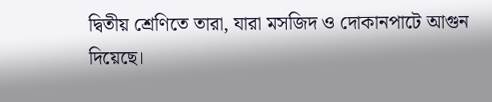দ্বিতীয় শ্রেণিতে তারা, যারা মসজিদ ও দোকানপাটে আগুন দিয়েছে।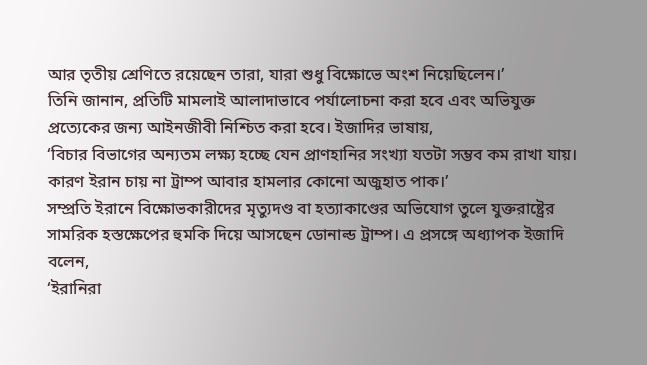আর তৃতীয় শ্রেণিতে রয়েছেন তারা, যারা শুধু বিক্ষোভে অংশ নিয়েছিলেন।’
তিনি জানান, প্রতিটি মামলাই আলাদাভাবে পর্যালোচনা করা হবে এবং অভিযুক্ত প্রত্যেকের জন্য আইনজীবী নিশ্চিত করা হবে। ইজাদির ভাষায়,
‘বিচার বিভাগের অন্যতম লক্ষ্য হচ্ছে যেন প্রাণহানির সংখ্যা যতটা সম্ভব কম রাখা যায়। কারণ ইরান চায় না ট্রাম্প আবার হামলার কোনো অজুহাত পাক।’
সম্প্রতি ইরানে বিক্ষোভকারীদের মৃত্যুদণ্ড বা হত্যাকাণ্ডের অভিযোগ তুলে যুক্তরাষ্ট্রের সামরিক হস্তক্ষেপের হুমকি দিয়ে আসছেন ডোনাল্ড ট্রাম্প। এ প্রসঙ্গে অধ্যাপক ইজাদি বলেন,
‘ইরানিরা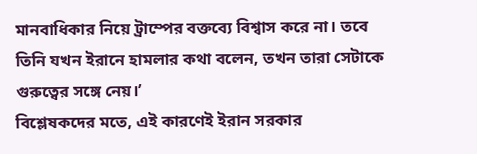মানবাধিকার নিয়ে ট্রাম্পের বক্তব্যে বিশ্বাস করে না। তবে তিনি যখন ইরানে হামলার কথা বলেন, তখন তারা সেটাকে গুরুত্বের সঙ্গে নেয়।’
বিশ্লেষকদের মতে, এই কারণেই ইরান সরকার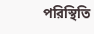পরিস্থিতি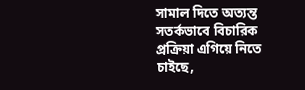সামাল দিতে অত্যন্ত সতর্কভাবে বিচারিক প্রক্রিয়া এগিয়ে নিতে চাইছে,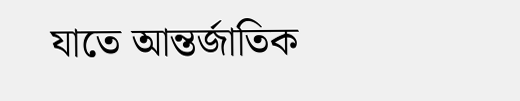যাতে আন্তর্জাতিক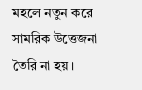মহলে নতুন করে সামরিক উত্তেজনা তৈরি না হয়।